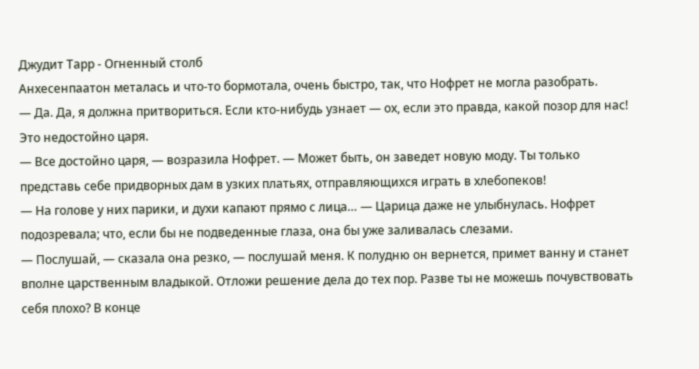Джудит Тарр - Огненный столб
Анхесенпаатон металась и что-то бормотала, очень быстро, так, что Нофрет не могла разобрать.
— Да. Да, я должна притвориться. Если кто-нибудь узнает — ох, если это правда, какой позор для нас! Это недостойно царя.
— Все достойно царя, — возразила Нофрет. — Может быть, он заведет новую моду. Ты только представь себе придворных дам в узких платьях, отправляющихся играть в хлебопеков!
— На голове у них парики, и духи капают прямо с лица… — Царица даже не улыбнулась. Нофрет подозревала; что, если бы не подведенные глаза, она бы уже заливалась слезами.
— Послушай, — сказала она резко, — послушай меня. К полудню он вернется, примет ванну и станет вполне царственным владыкой. Отложи решение дела до тех пор. Разве ты не можешь почувствовать себя плохо? В конце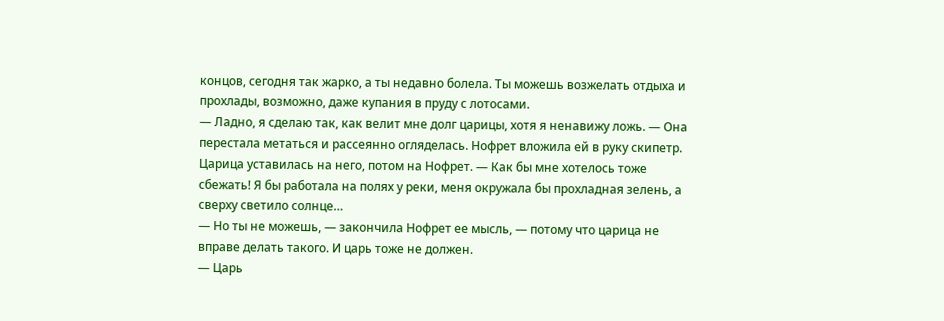концов, сегодня так жарко, а ты недавно болела. Ты можешь возжелать отдыха и прохлады, возможно, даже купания в пруду с лотосами.
— Ладно, я сделаю так, как велит мне долг царицы, хотя я ненавижу ложь. — Она перестала метаться и рассеянно огляделась. Нофрет вложила ей в руку скипетр. Царица уставилась на него, потом на Нофрет. — Как бы мне хотелось тоже сбежать! Я бы работала на полях у реки, меня окружала бы прохладная зелень, а сверху светило солнце…
— Но ты не можешь, — закончила Нофрет ее мысль, — потому что царица не вправе делать такого. И царь тоже не должен.
— Царь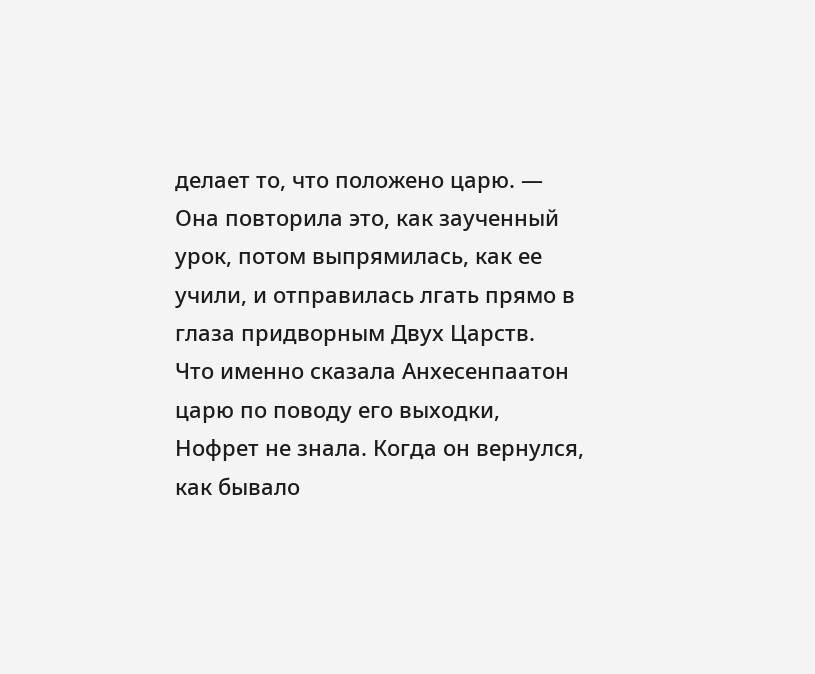делает то, что положено царю. — Она повторила это, как заученный урок, потом выпрямилась, как ее учили, и отправилась лгать прямо в глаза придворным Двух Царств.
Что именно сказала Анхесенпаатон царю по поводу его выходки, Нофрет не знала. Когда он вернулся, как бывало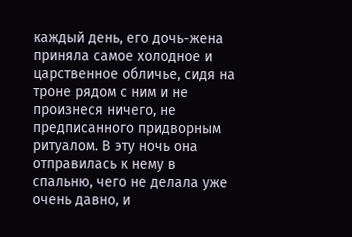каждый день, его дочь-жена приняла самое холодное и царственное обличье, сидя на троне рядом с ним и не произнеся ничего, не предписанного придворным ритуалом. В эту ночь она отправилась к нему в спальню, чего не делала уже очень давно, и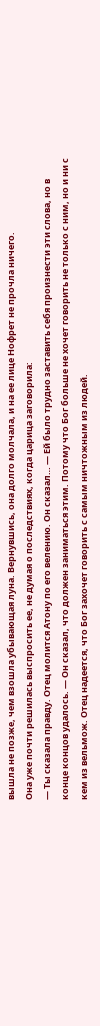вышла не позже, чем взошла убывающая луна. Вернувшись, она долго молчала, и на ее лице Нофрет не прочла ничего.
Она уже почти решилась выспросить ее, не думая о последствиях, когда царица заговорила:
— Ты сказала правду. Отец молится Атону по его велению. Он сказал… — Ей было трудно заставить себя произнести эти слова, но в конце концов удалось. — Он сказал, что должен заниматься этим. Потому что Бог больше не хочет говорить не только с ним, но и ни с кем из вельмож. Отец надеется, что Бог захочет говорить с самым ничтожным из людей.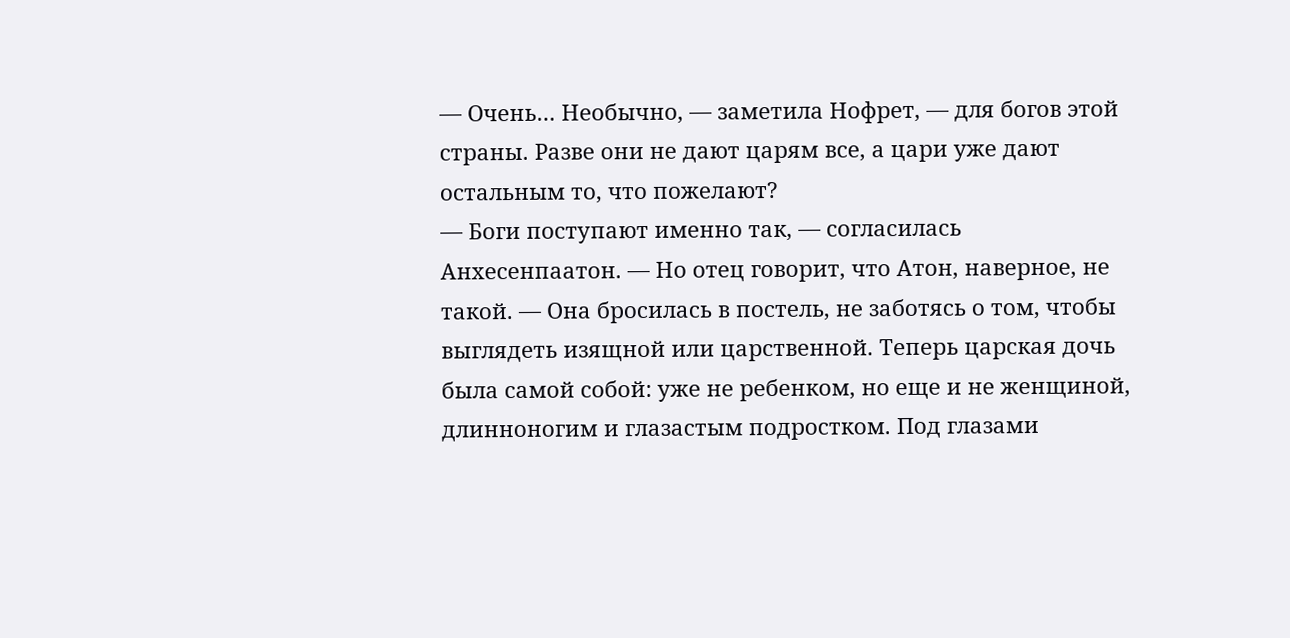— Очень… Необычно, — заметила Нофрет, — для богов этой страны. Разве они не дают царям все, а цари уже дают остальным то, что пожелают?
— Боги поступают именно так, — согласилась Анхесенпаатон. — Но отец говорит, что Атон, наверное, не такой. — Она бросилась в постель, не заботясь о том, чтобы выглядеть изящной или царственной. Теперь царская дочь была самой собой: уже не ребенком, но еще и не женщиной, длинноногим и глазастым подростком. Под глазами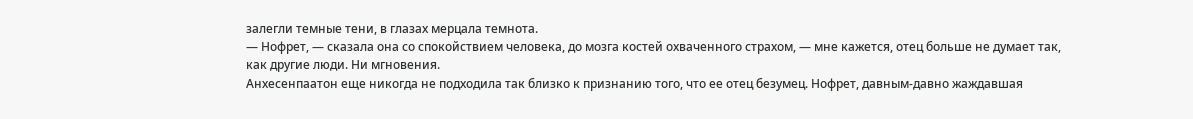залегли темные тени, в глазах мерцала темнота.
— Нофрет, — сказала она со спокойствием человека, до мозга костей охваченного страхом, — мне кажется, отец больше не думает так, как другие люди. Ни мгновения.
Анхесенпаатон еще никогда не подходила так близко к признанию того, что ее отец безумец. Нофрет, давным-давно жаждавшая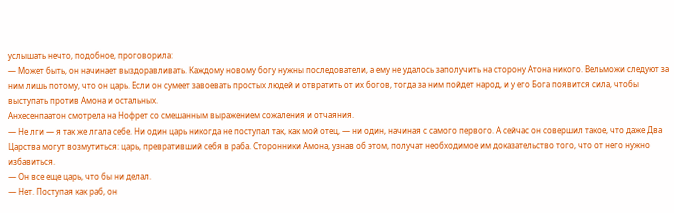услышать нечто, подобное, проговорила:
— Может быть, он начинает выздоравливать. Каждому новому богу нужны последователи, а ему не удалось заполучить на сторону Атона никого. Вельможи следуют за ним лишь потому, что он царь. Если он сумеет завоевать простых людей и отвратить от их богов, тогда за ним пойдет народ, и у его Бога появится сила, чтобы выступать против Амона и остальных.
Анхесенпаатон смотрела на Нофрет со смешанным выражением сожаления и отчаяния.
— Не лги — я так же лгала себе. Ни один царь никогда не поступал так, как мой отец, — ни один, начиная с самого первого. А сейчас он совершил такое, что даже Два Царства могут возмутиться: царь, превративший себя в раба. Сторонники Амона, узнав об этом, получат необходимое им доказательство того, что от него нужно избавиться.
— Он все еще царь, что бы ни делал.
— Нет. Поступая как раб, он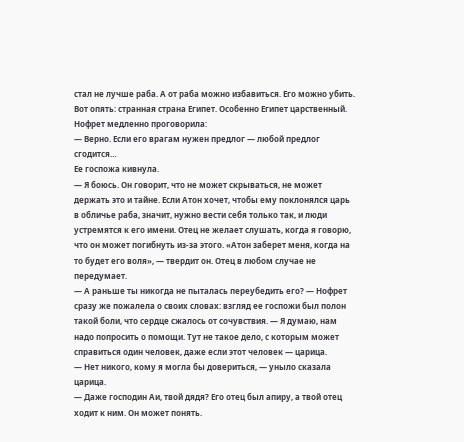стал не лучше раба. А от раба можно избавиться. Его можно убить.
Вот опять: странная страна Египет. Особенно Египет царственный. Нофрет медленно проговорила:
— Верно. Если его врагам нужен предлог — любой предлог сгодится…
Ее госпожа кивнула.
— Я боюсь. Он говорит, что не может скрываться, не может держать это и тайне. Если Атон хочет, чтобы ему поклонялся царь в обличье раба, значит, нужно вести себя только так, и люди устремятся к его имени. Отец не желает слушать, когда я говорю, что он может погибнуть из-за этого. «Атон заберет меня, когда на то будет его воля», — твердит он. Отец в любом случае не передумает.
— А раньше ты никогда не пыталась переубедить его? — Нофрет сразу же пожалела о своих словах: взгляд ее госпожи был полон такой боли, что сердце сжалось от сочувствия. — Я думаю, нам надо попросить о помощи. Тут не такое дело, с которым может справиться один человек, даже если этот человек — царица.
— Нет никого, кому я могла бы довериться, — уныло сказала царица.
— Даже господин Аи, твой дядя? Его отец был апиру, а твой отец ходит к ним. Он может понять.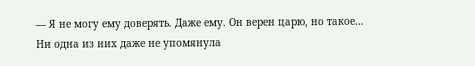— Я не могу ему доверять. Даже ему. Он верен царю, но такое…
Ни одна из них даже не упомянула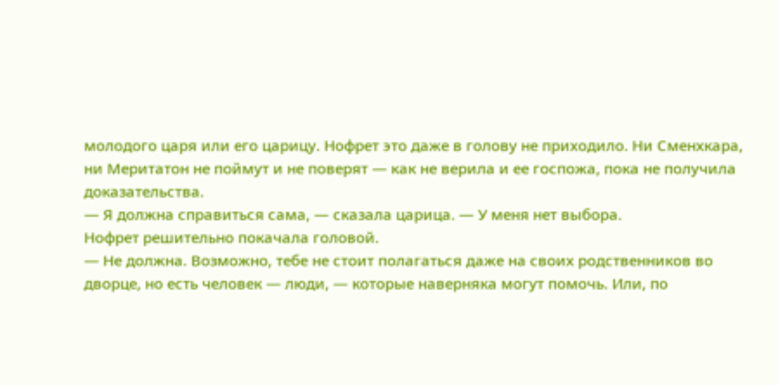молодого царя или его царицу. Нофрет это даже в голову не приходило. Ни Сменхкара, ни Меритатон не поймут и не поверят — как не верила и ее госпожа, пока не получила доказательства.
— Я должна справиться сама, — сказала царица. — У меня нет выбора.
Нофрет решительно покачала головой.
— Не должна. Возможно, тебе не стоит полагаться даже на своих родственников во дворце, но есть человек — люди, — которые наверняка могут помочь. Или, по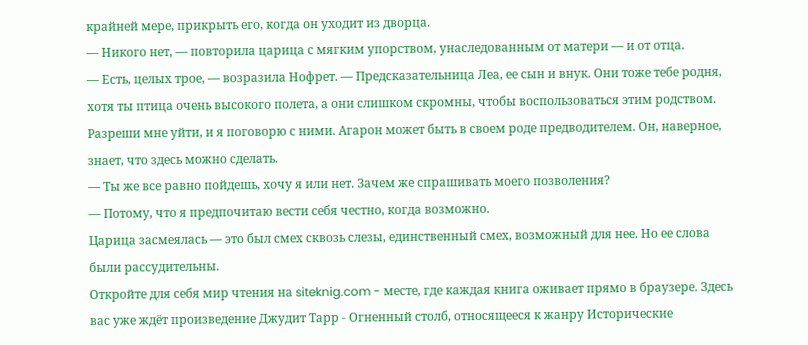крайней мере, прикрыть его, когда он уходит из дворца.
— Никого нет, — повторила царица с мягким упорством, унаследованным от матери — и от отца.
— Есть, целых трое, — возразила Нофрет. — Предсказательница Леа, ее сын и внук. Они тоже тебе родня, хотя ты птица очень высокого полета, а они слишком скромны, чтобы воспользоваться этим родством. Разреши мне уйти, и я поговорю с ними. Агарон может быть в своем роде предводителем. Он, наверное, знает, что здесь можно сделать.
— Ты же все равно пойдешь, хочу я или нет. Зачем же спрашивать моего позволения?
— Потому, что я предпочитаю вести себя честно, когда возможно.
Царица засмеялась — это был смех сквозь слезы, единственный смех, возможный для нее. Но ее слова были рассудительны.
Откройте для себя мир чтения на siteknig.com - месте, где каждая книга оживает прямо в браузере. Здесь вас уже ждёт произведение Джудит Тарр - Огненный столб, относящееся к жанру Исторические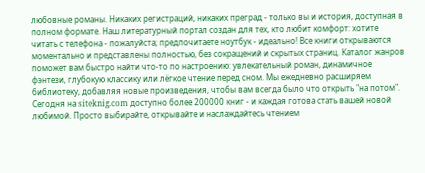любовные романы. Никаких регистраций, никаких преград - только вы и история, доступная в полном формате. Наш литературный портал создан для тех, кто любит комфорт: хотите читать с телефона - пожалуйста; предпочитаете ноутбук - идеально! Все книги открываются моментально и представлены полностью, без сокращений и скрытых страниц. Каталог жанров поможет вам быстро найти что-то по настроению: увлекательный роман, динамичное фэнтези, глубокую классику или лёгкое чтение перед сном. Мы ежедневно расширяем библиотеку, добавляя новые произведения, чтобы вам всегда было что открыть "на потом". Сегодня на siteknig.com доступно более 200000 книг - и каждая готова стать вашей новой любимой. Просто выбирайте, открывайте и наслаждайтесь чтением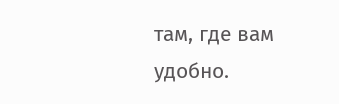там, где вам удобно.